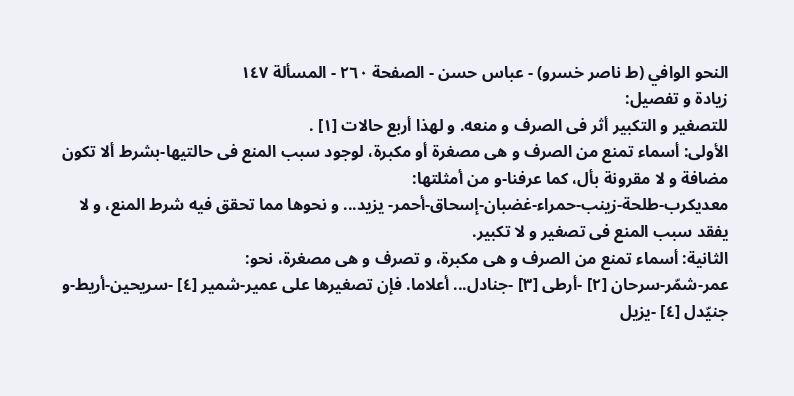النحو الوافي (ط ناصر خسرو) - عباس حسن - الصفحة ٢٦٠ - المسألة ١٤٧
زيادة و تفصيل:
للتصغير و التكبير أثر فى الصرف و منعه. و لهذا أربع حالات [١] .
الأولى: أسماء تمنع من الصرف و هى مصغرة أو مكبرة، لوجود سبب المنع فى حالتيها-بشرط ألا تكون مضافة و لا مقرونة بأل، كما عرفنا-و من أمثلتها:
معديكرب-طلحة-زينب-حمراء-غضبان-إسحاق-أحمر- يزيد... و نحوها مما تحقق فيه شرط المنع، و لا يفقد سبب المنع فى تصغير و لا تكبير.
الثانية: أسماء تمنع من الصرف و هى مكبرة، و تصرف و هى مصغرة، نحو:
عمر-شمّر-سرحان [٢] -أرطى [٣] -جنادل... أعلاما. فإن تصغيرها على عمير-شمير [٤] -سريحين-أريط-و جنيّدل [٤] -يزيل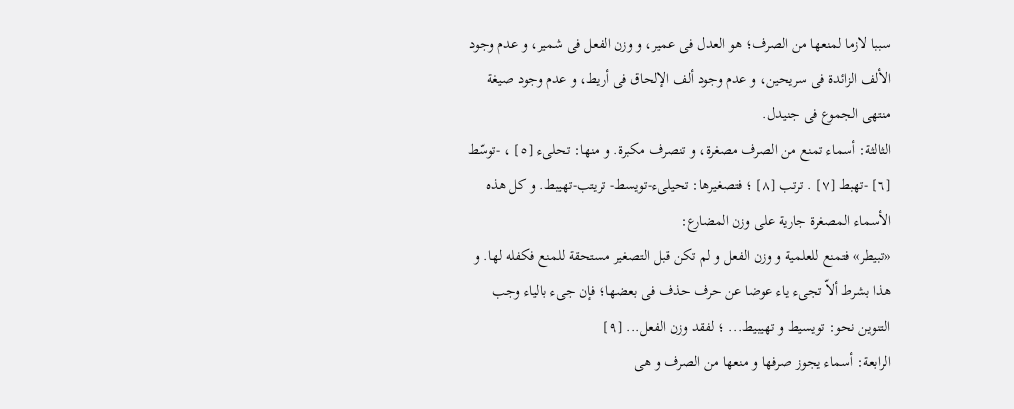سببا لازما لمنعها من الصرف؛ هو العدل فى عمير، و وزن الفعل فى شمير، و عدم وجود الألف الزائدة فى سريحين، و عدم وجود ألف الإلحاق فى أريط، و عدم وجود صيغة منتهى الجموع فى جنيدل.
الثالثة: أسماء تمنع من الصرف مصغرة، و تنصرف مكبرة. و منها: تحلىء [٥] ، -توسّط [٦] -تهبط [٧] . ترتب [٨] ؛ فتصغيرها: تحيلىء-تويسط- تريتب-تهيبط. و كل هذه الأسماء المصغرة جارية على وزن المضارع:
«تبيطر» فتمنع للعلمية و وزن الفعل و لم تكن قبل التصغير مستحقة للمنع فكفله لها. و هذا بشرط ألاّ تجىء ياء عوضا عن حرف حذف فى بعضها؛ فإن جىء بالياء وجب التنوين نحو: تويسيط و تهيبيط... ؛ لفقد وزن الفعل... [٩]
الرابعة: أسماء يجوز صرفها و منعها من الصرف و هى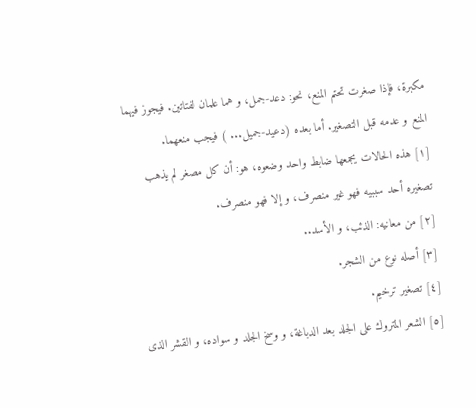مكبرة، فإذا صغرت تحتم المنع، نحو: دعد-جمل، و هما علمان لفتاتين. فيجوز فيهما المنع و عدمه قبل التصغير. أما بعده (دعيد-جميل... ) فيجب منعهما.
[١] هذه الحالات يجمعها ضابط واحد وضعوه، هو: أن كل مصغر لم يذهب تصغيره أحد سببيه فهو غير منصرف، و إلا فهو منصرف.
[٢] من معانيه: الذئب، و الأسد..
[٣] أصله نوع من الشجر.
[٤] تصغير ترخيم.
[٥] الشعر المتروك على الجلد بعد الدباغة، و وسخ الجلد و سواده، و القشر الذى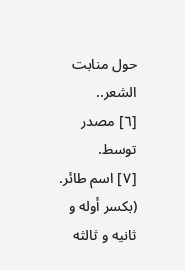حول منابت الشعر..
[٦] مصدر توسط.
[٧] اسم طائر. (بكسر أوله و ثانيه و ثالثه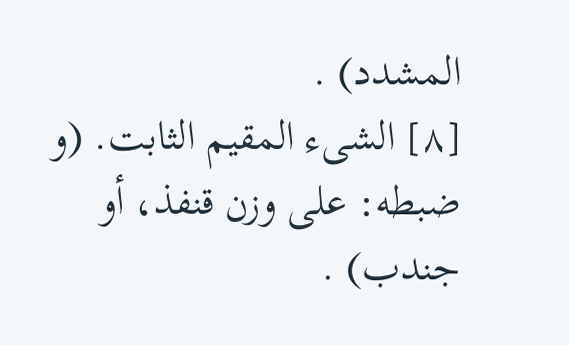المشدد) .
[٨] الشىء المقيم الثابت. (و ضبطه: على وزن قنفذ، أو جندب) .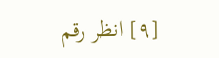[٩] انظر رقم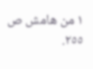١ من هامش ص ٢٥٥.